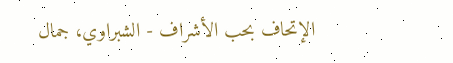الإتحاف بحب الأشراف - الشبراوي، جمال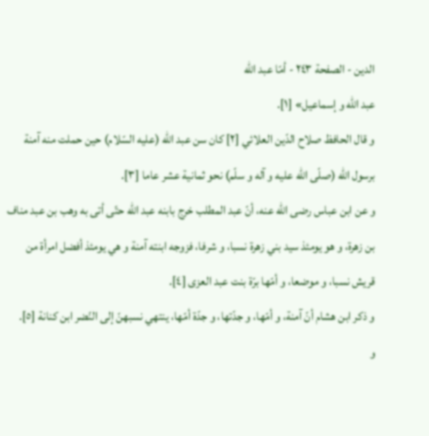الدين - الصفحة ٢٤٣ - أمّا عبد اللّه
عبد اللّه و إسماعيل» [١].
و قال الحافظ صلاح الدّين العلائي [٢] كان سن عبد اللّه (عليه السّلام) حين حملت منه آمنة برسول اللّه (صلّى اللّه عليه و آله و سلّم) نحو ثمانية عشر عاما [٣].
و عن ابن عباس رضى اللّه عنه، أنّ عبد المطلب خرج بابنه عبد اللّه حتّى أتى به وهب بن عبد مناف بن زهرة، و هو يومئذ سيد بني زهرة نسبا، و شرفا، فزوجه ابنته آمنة و هي يومئذ أفضل امرأة من قريش نسبا، و موضعا، و أمّها برّة بنت عبد العزى [٤].
و ذكر ابن هشام أنّ آمنة، و أمّها، و جدّتها، و جدّة أمّها، ينتهي نسبهنّ إلى النّضر ابن كنانة [٥].
و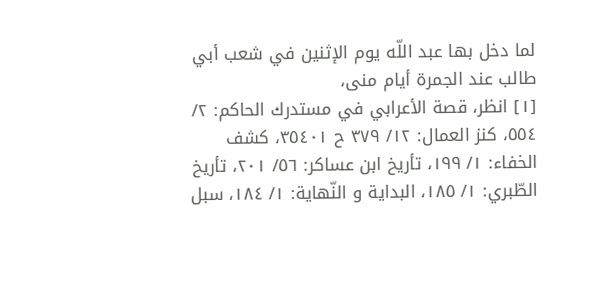لما دخل بها عبد اللّه يوم الإثنين في شعب أبي طالب عند الجمرة أيام منى،
[١] انظر، قصة الأعرابي في مستدرك الحاكم: ٢/ ٥٥٤، كنز العمال: ١٢/ ٣٧٩ ح ٣٥٤٠١، كشف الخفاء: ١/ ١٩٩، تأريخ ابن عساكر: ٥٦/ ٢٠١، تأريخ الطّبري: ١/ ١٨٥، البداية و النّهاية: ١/ ١٨٤، سبل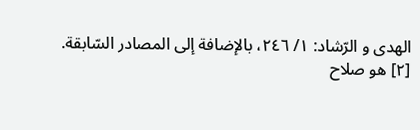الهدى و الرّشاد: ١/ ٢٤٦، بالإضافة إلى المصادر السّابقة.
[٢] هو صلاح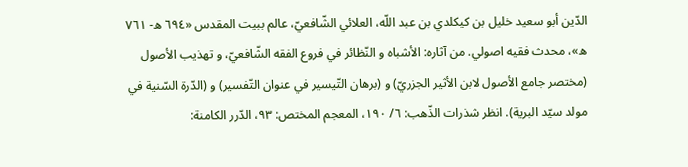الدّين أبو سعيد خليل بن كيكلدي بن عبد اللّه، العلائي الشّافعيّ، عالم ببيت المقدس «٦٩٤ ه- ٧٦١ ه»، محدث فقيه اصولي. من آثاره: الأشباه و النّظائر في فروع الفقه الشّافعيّ، و تهذيب الأصول (مختصر جامع الأصول لابن الأثير الجزريّ) و (برهان التّيسير في عنوان التّفسير) و (الدّرة السّنية في مولد سيّد البرية). انظر شذرات الذّهب: ٦/ ١٩٠، المعجم المختص: ٩٣، الدّرر الكامنة: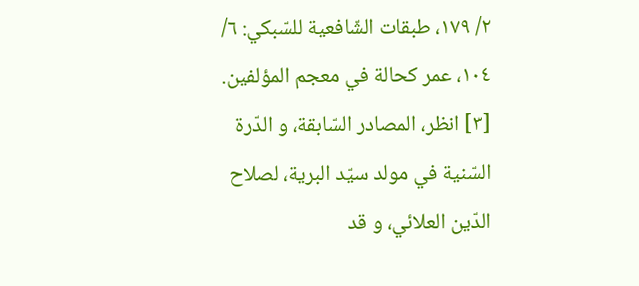٢/ ١٧٩، طبقات الشّافعية للسّبكي: ٦/ ١٠٤، عمر كحالة في معجم المؤلفين.
[٣] انظر، المصادر السّابقة، و الدّرة السّنية في مولد سيّد البرية، لصلاح الدّين العلائي، و قد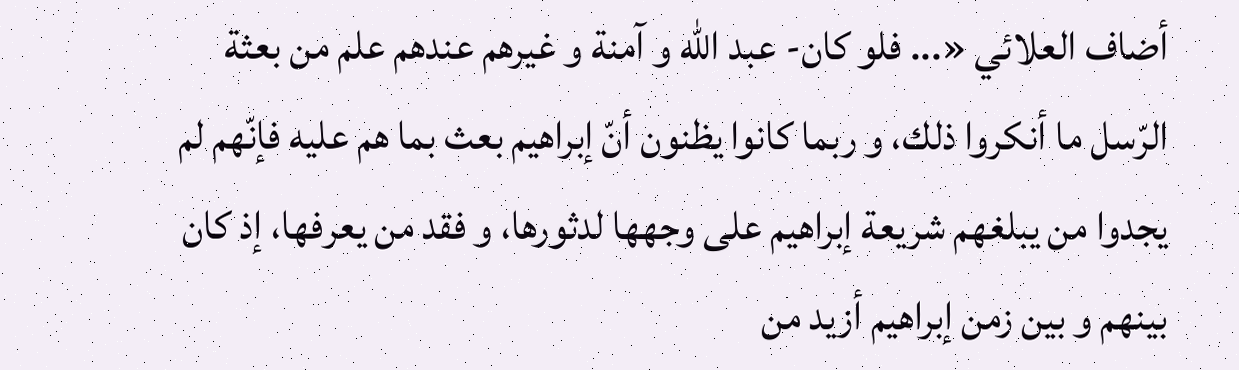أضاف العلائي «... فلو كان- عبد اللّه و آمنة و غيرهم عندهم علم من بعثة الرّسل ما أنكروا ذلك، و ربما كانوا يظنون أنّ إبراهيم بعث بما هم عليه فإنّهم لم يجدوا من يبلغهم شريعة إبراهيم على وجهها لدثورها، و فقد من يعرفها، إذ كان بينهم و بين زمن إبراهيم أزيد من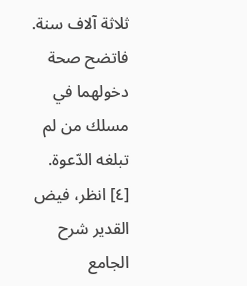ثلاثة آلاف سنة. فاتضح صحة دخولهما في مسلك من لم تبلغه الدّعوة.
[٤] انظر، فيض القدير شرح الجامع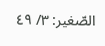الصّغير: ٣/ ٤٩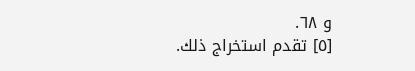و ٦٨.
[٥] تقدم استخراج ذلك.